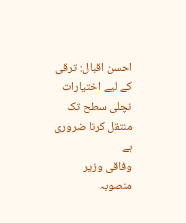احسن اقبال: ترقی کے لیے اختیارات نچلی سطح تک منتقل کرنا ضروری ہے
وفاقی وزیر منصوبہ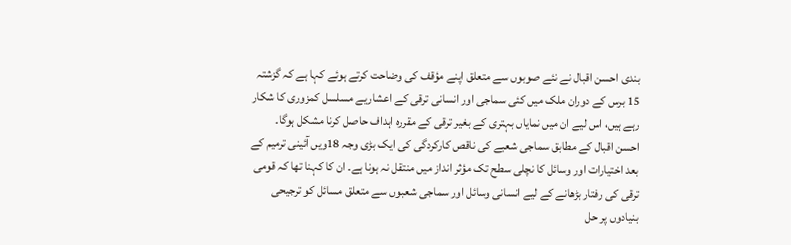بندی احسن اقبال نے نئے صوبوں سے متعلق اپنے مؤقف کی وضاحت کرتے ہوئے کہا ہے کہ گزشتہ 15 برس کے دوران ملک میں کئی سماجی اور انسانی ترقی کے اعشاریے مسلسل کمزوری کا شکار رہے ہیں، اس لیے ان میں نمایاں بہتری کے بغیر ترقی کے مقررہ اہداف حاصل کرنا مشکل ہوگا۔
احسن اقبال کے مطابق سماجی شعبے کی ناقص کارکردگی کی ایک بڑی وجہ 18ویں آئینی ترمیم کے بعد اختیارات اور وسائل کا نچلی سطح تک مؤثر انداز میں منتقل نہ ہونا ہے۔ ان کا کہنا تھا کہ قومی ترقی کی رفتار بڑھانے کے لیے انسانی وسائل اور سماجی شعبوں سے متعلق مسائل کو ترجیحی بنیادوں پر حل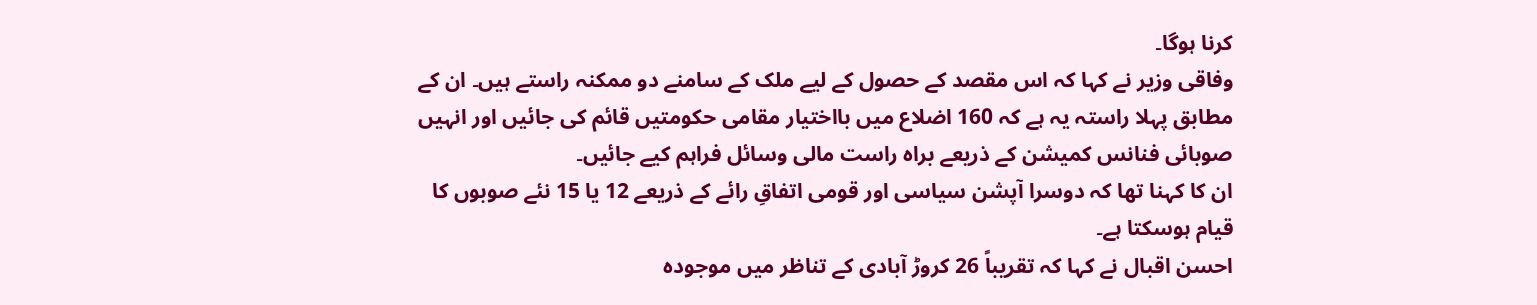کرنا ہوگا۔
وفاقی وزیر نے کہا کہ اس مقصد کے حصول کے لیے ملک کے سامنے دو ممکنہ راستے ہیں۔ ان کے مطابق پہلا راستہ یہ ہے کہ 160 اضلاع میں بااختیار مقامی حکومتیں قائم کی جائیں اور انہیں صوبائی فنانس کمیشن کے ذریعے براہ راست مالی وسائل فراہم کیے جائیں۔
ان کا کہنا تھا کہ دوسرا آپشن سیاسی اور قومی اتفاقِ رائے کے ذریعے 12 یا 15 نئے صوبوں کا قیام ہوسکتا ہے۔
احسن اقبال نے کہا کہ تقریباً 26 کروڑ آبادی کے تناظر میں موجودہ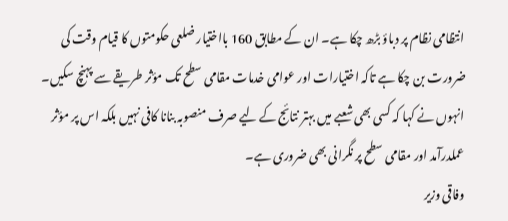انتظامی نظام پر دباؤ بڑھ چکا ہے۔ ان کے مطابق 160 بااختیار ضلعی حکومتوں کا قیام وقت کی ضرورت بن چکا ہے تاکہ اختیارات اور عوامی خدمات مقامی سطح تک مؤثر طریقے سے پہنچ سکیں۔
انہوں نے کہا کہ کسی بھی شعبے میں بہتر نتائج کے لیے صرف منصوبہ بنانا کافی نہیں بلکہ اس پر مؤثر عملدرآمد اور مقامی سطح پر نگرانی بھی ضروری ہے۔
وفاقی وزیر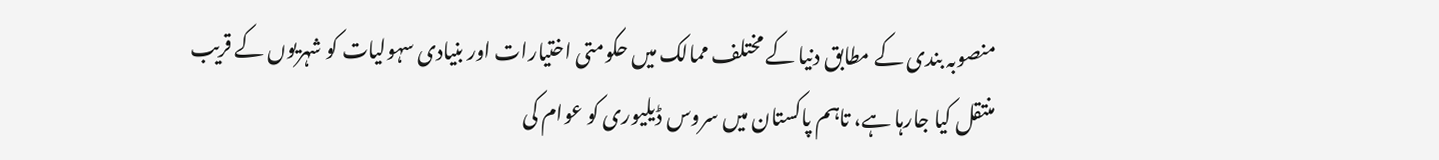منصوبہ بندی کے مطابق دنیا کے مختلف ممالک میں حکومتی اختیارات اور بنیادی سہولیات کو شہریوں کے قریب منتقل کیا جارہا ہے، تاہم پاکستان میں سروس ڈیلیوری کو عوام کی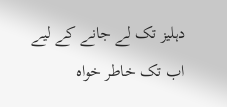دہلیز تک لے جانے کے لیے اب تک خاطر خواہ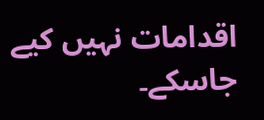اقدامات نہیں کیے جاسکے۔